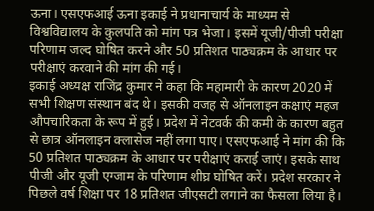ऊना। एसएफआई ऊना इकाई ने प्रधानाचार्य के माध्यम से विश्वविद्यालय के कुलपति को मांग पत्र भेजा। इसमें यूजी/पीजी परीक्षा परिणाम जल्द घोषित करने और 50 प्रतिशत पाठ्यक्रम के आधार पर परीक्षाएं करवाने की मांग की गई।
इकाई अध्यक्ष राजिंद्र कुमार ने कहा कि महामारी के कारण 2020 में सभी शिक्षण संस्थान बंद थे। इसकी वजह से ऑनलाइन कक्षाएं महज औपचारिकता के रूप में हुई। प्रदेश में नेटवर्क की कमी के कारण बहुत से छात्र ऑनलाइन क्लासेज नहीं लगा पाए। एसएफआई ने मांग की कि 50 प्रतिशत पाठ्यक्रम के आधार पर परीक्षाएं कराई जाएं। इसके साथ पीजी और यूजी एग्जाम के परिणाम शीघ्र घोषित करें। प्रदेश सरकार ने पिछले वर्ष शिक्षा पर 18 प्रतिशत जीएसटी लगाने का फैसला लिया है।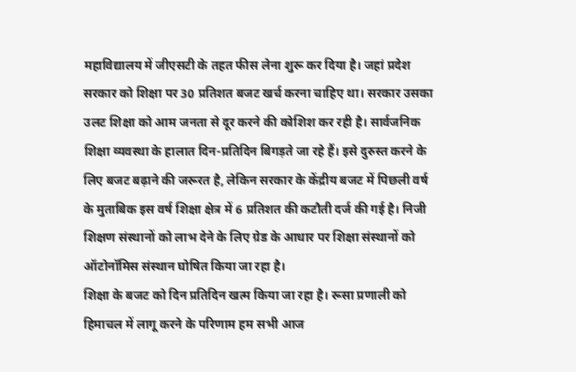महाविद्यालय में जीएसटी के तहत फीस लेना शुरू कर दिया है। जहां प्रदेश सरकार को शिक्षा पर 30 प्रतिशत बजट खर्च करना चाहिए था। सरकार उसका उलट शिक्षा को आम जनता से दूर करने की कोशिश कर रही है। सार्वजनिक शिक्षा व्यवस्था के हालात दिन-प्रतिदिन बिगड़ते जा रहे हैं। इसे दुरुस्त करने के लिए बजट बढ़ाने की जरूरत है, लेकिन सरकार के केंद्रीय बजट में पिछली वर्ष के मुताबिक इस वर्ष शिक्षा क्षेत्र में 6 प्रतिशत की कटौती दर्ज की गई है। निजी शिक्षण संस्थानों को लाभ देने के लिए ग्रेड के आधार पर शिक्षा संस्थानों को ऑटोनॉमिस संस्थान घोषित किया जा रहा है।
शिक्षा के बजट को दिन प्रतिदिन खत्म किया जा रहा है। रूसा प्रणाली को हिमाचल में लागू करने के परिणाम हम सभी आज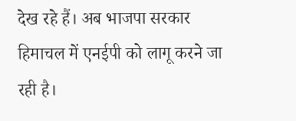देख रहे हैं। अब भाजपा सरकार हिमाचल में एनईपी को लागू करने जा रही है।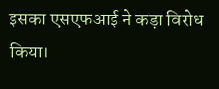इसका एसएफआई ने कड़ा विरोध किया।